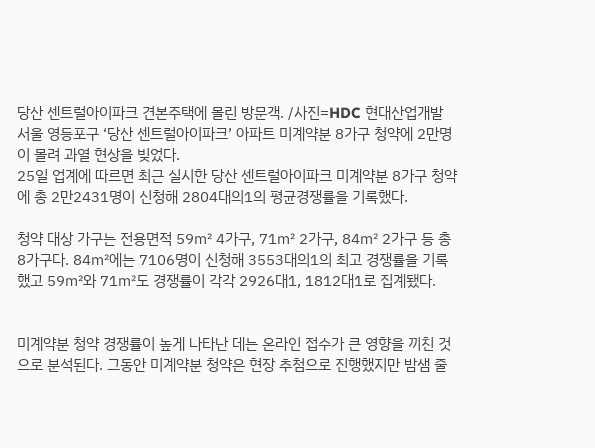당산 센트럴아이파크 견본주택에 몰린 방문객. /사진=HDC 현대산업개발
서울 영등포구 ‘당산 센트럴아이파크’ 아파트 미계약분 8가구 청약에 2만명이 몰려 과열 현상을 빚었다.
25일 업계에 따르면 최근 실시한 당산 센트럴아이파크 미계약분 8가구 청약에 총 2만2431명이 신청해 2804대의1의 평균경쟁률을 기록했다.

청약 대상 가구는 전용면적 59㎡ 4가구, 71㎡ 2가구, 84㎡ 2가구 등 총 8가구다. 84㎡에는 7106명이 신청해 3553대의1의 최고 경쟁률을 기록했고 59㎡와 71㎡도 경쟁률이 각각 2926대1, 1812대1로 집계됐다.


미계약분 청약 경쟁률이 높게 나타난 데는 온라인 접수가 큰 영향을 끼친 것으로 분석된다. 그동안 미계약분 청약은 현장 추첨으로 진행했지만 밤샘 줄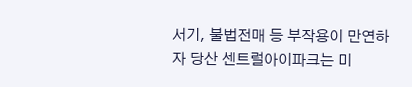서기, 불법전매 등 부작용이 만연하자 당산 센트럴아이파크는 미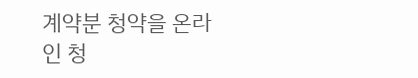계약분 청약을 온라인 청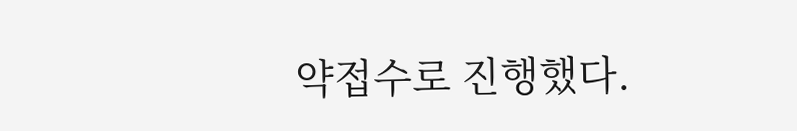약접수로 진행했다.